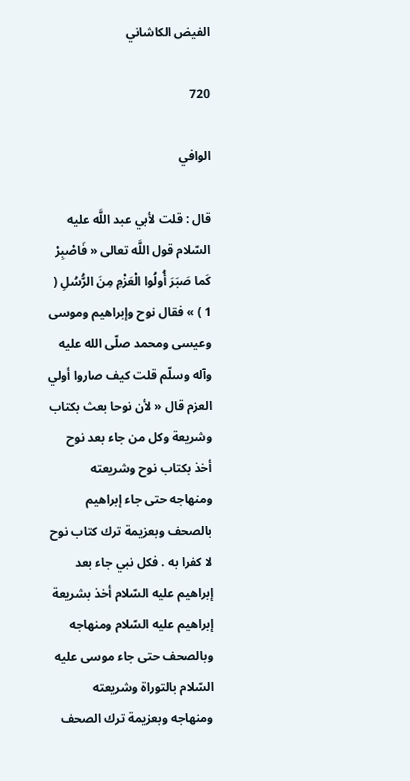الفيض الكاشاني

720

الوافي

قال : قلت لأبي عبد اللَّه عليه السّلام قول اللَّه تعالى « فَاصْبِرْ كَما صَبَرَ أُولُوا الْعَزْمِ مِنَ الرُّسُلِ ( 1 ) » فقال نوح وإبراهيم وموسى وعيسى ومحمد صلّى الله عليه وآله وسلّم قلت كيف صاروا أولي العزم قال « لأن نوحا بعث بكتاب وشريعة وكل من جاء بعد نوح أخذ بكتاب نوح وشريعته ومنهاجه حتى جاء إبراهيم بالصحف وبعزيمة ترك كتاب نوح لا كفرا به . فكل نبي جاء بعد إبراهيم عليه السّلام أخذ بشريعة إبراهيم عليه السّلام ومنهاجه وبالصحف حتى جاء موسى عليه السّلام بالتوراة وشريعته ومنهاجه وبعزيمة ترك الصحف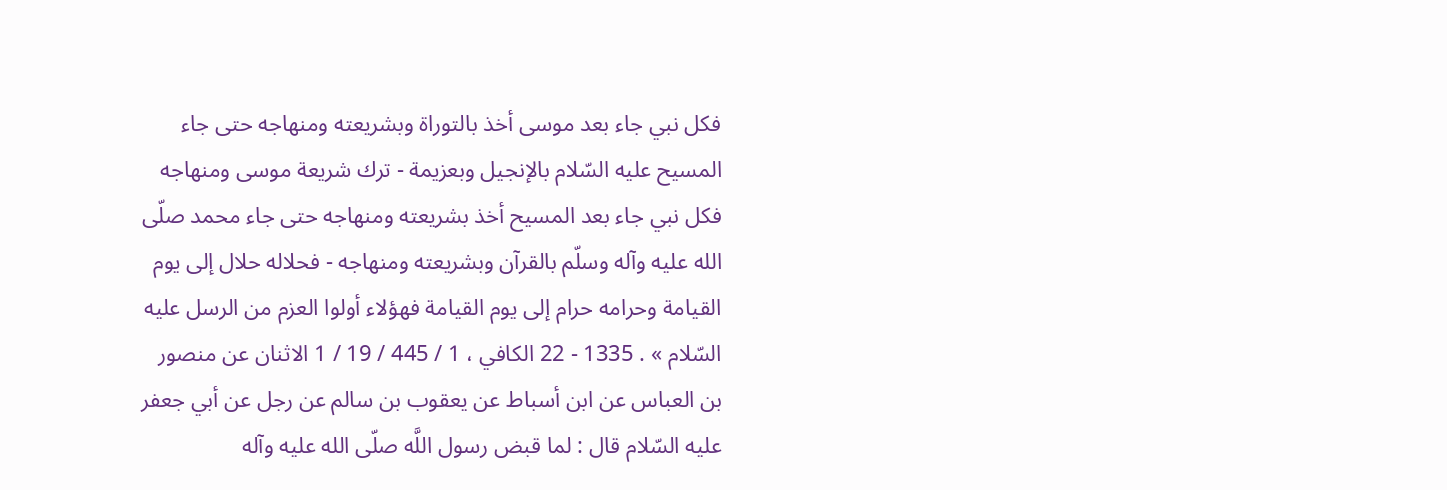فكل نبي جاء بعد موسى أخذ بالتوراة وبشريعته ومنهاجه حتى جاء المسيح عليه السّلام بالإنجيل وبعزيمة - ترك شريعة موسى ومنهاجه فكل نبي جاء بعد المسيح أخذ بشريعته ومنهاجه حتى جاء محمد صلّى الله عليه وآله وسلّم بالقرآن وبشريعته ومنهاجه - فحلاله حلال إلى يوم القيامة وحرامه حرام إلى يوم القيامة فهؤلاء أولوا العزم من الرسل عليه السّلام » . 1335 - 22 الكافي ، 1 / 445 / 19 / 1 الاثنان عن منصور بن العباس عن ابن أسباط عن يعقوب بن سالم عن رجل عن أبي جعفر عليه السّلام قال : لما قبض رسول اللَّه صلّى الله عليه وآله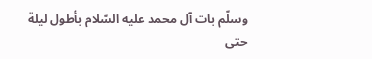وسلّم بات آل محمد عليه السّلام بأطول ليلة حتى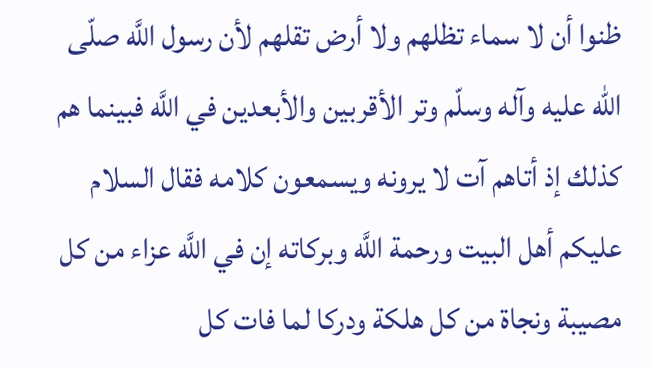ظنوا أن لا سماء تظلهم ولا أرض تقلهم لأن رسول اللَّه صلّى الله عليه وآله وسلّم وتر الأقربين والأبعدين في اللَّه فبينما هم كذلك إذ أتاهم آت لا يرونه ويسمعون كلامه فقال السلام عليكم أهل البيت ورحمة اللَّه وبركاته إن في اللَّه عزاء من كل مصيبة ونجاة من كل هلكة ودركا لما فات كل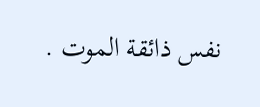نفس ذائقة الموت .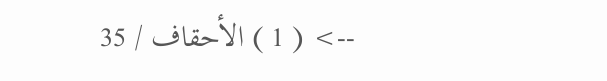--> ( 1 ) الأحقاف / 35